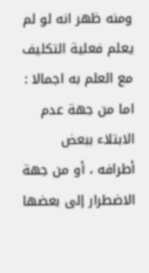ومنه ظهر انه لو لم يعلم فعلية التكليف مع العلم به اجمالا :
اما من جهة عدم الابتلاء ببعض أطرافه ، أو من جهة الاضطرار إلى بعضها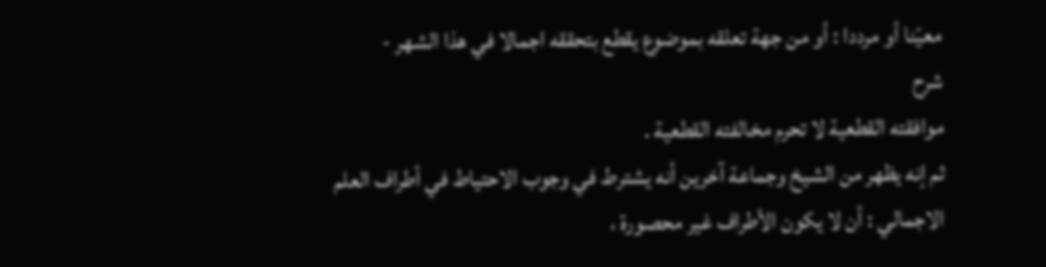معيّنا أو مرددا : أو من جهة تعلقه بموضوع يقطع بتحققه اجمالا في هذا الشهر -
شرح
موافقته القطعية لا تحرم مخالفته القطعية .
ثم إنه يظهر من الشيخ وجماعة آخرين أنه يشترط في وجوب الاحتياط في أطراف العلم الاجمالي : أن لا يكون الأطراف غير محصورة ،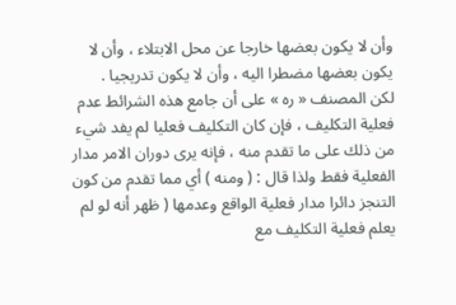وأن لا يكون بعضها خارجا عن محل الابتلاء ، وأن لا يكون بعضها مضطرا اليه ، وأن لا يكون تدريجيا .
لكن المصنف « ره » على أن جامع هذه الشرائط عدم فعلية التكليف ، فإن كان التكليف فعليا لم يفد شيء من ذلك على ما تقدم منه ، فإنه يرى دوران الامر مدار الفعلية فقط ولذا قال : ( ومنه ) أي مما تقدم من كون التنجز دائرا مدار فعلية الواقع وعدمها ( ظهر أنه لو لم يعلم فعلية التكليف مع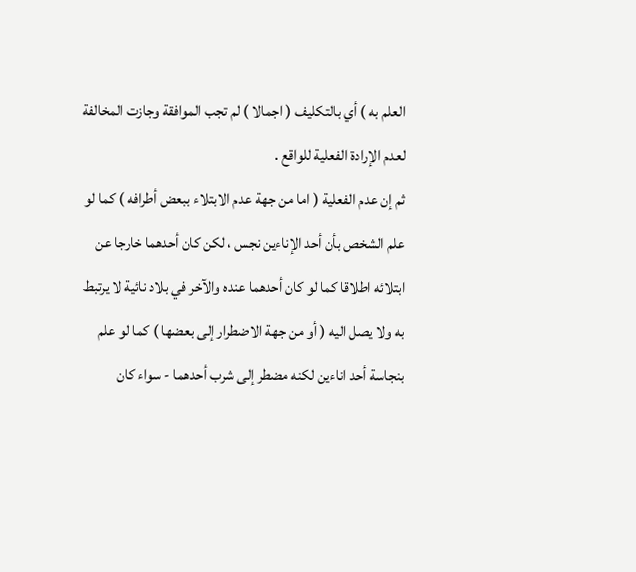العلم به ) أي بالتكليف ( اجمالا ) لم تجب الموافقة وجازت المخالفة لعدم الإرادة الفعلية للواقع .
ثم إن عدم الفعلية ( اما من جهة عدم الابتلاء ببعض أطرافه ) كما لو علم الشخص بأن أحد الإناءين نجس ، لكن كان أحدهما خارجا عن ابتلائه اطلاقا كما لو كان أحدهما عنده والآخر في بلاد نائية لا يرتبط به ولا يصل اليه ( أو من جهة الاضطرار إلى بعضها ) كما لو علم بنجاسة أحد اناءين لكنه مضطر إلى شرب أحدهما - سواء كان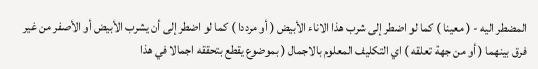المضطر اليه - ( معينا ) كما لو اضطر إلى شرب هذا الاناء الأبيض ( أو مرددا ) كما لو اضطر إلى أن يشرب الأبيض أو الأصفر من غير فرق بينهما ( أو من جهة تعلقه ) اي التكليف المعلوم بالاجمال ( بموضوع يقطع بتحققه اجمالا في هذا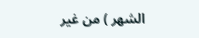الشهر ) من غير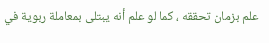علم بزمان تحققه ، كما لو علم أنه يبتلى بمعاملة ربوية في